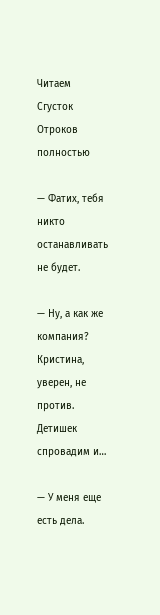Читаем Сгусток Отроков полностью

— Фатих, тебя никто останавливать не будет.

— Ну, а как же компания? Кристина, уверен, не против. Детишек спровадим и…

— У меня еще есть дела.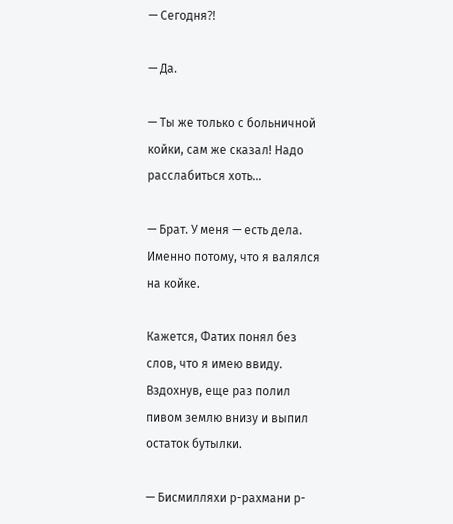— Сегодня⁈

— Да.

— Ты же только с больничной койки, сам же сказал! Надо расслабиться хоть…

— Брат. У меня — есть дела. Именно потому, что я валялся на койке.

Кажется, Фатих понял без слов, что я имею ввиду. Вздохнув, еще раз полил пивом землю внизу и выпил остаток бутылки.

— Бисмилляхи р-рахмани р-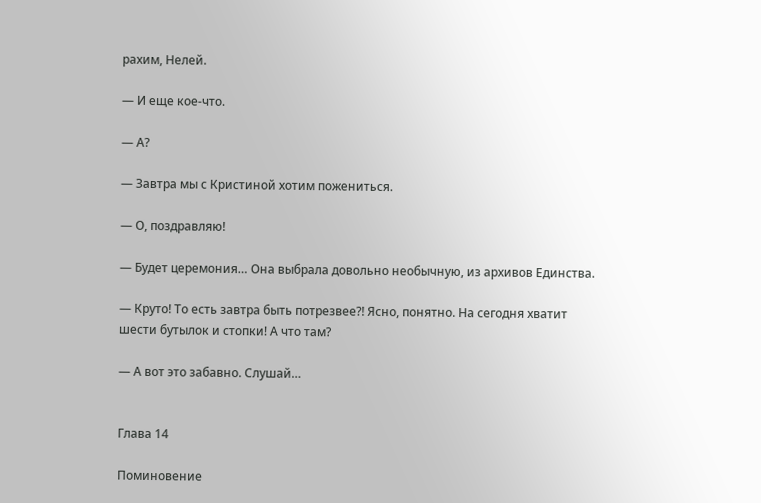рахим, Нелей.

— И еще кое-что.

— А?

— Завтра мы с Кристиной хотим пожениться.

— О, поздравляю!

— Будет церемония… Она выбрала довольно необычную, из архивов Единства.

— Круто! То есть завтра быть потрезвее⁈ Ясно, понятно. На сегодня хватит шести бутылок и стопки! А что там?

— А вот это забавно. Слушай…


Глава 14

Поминовение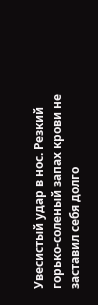Увесистый удар в нос. Резкий горько-соленый запах крови не заставил себя долго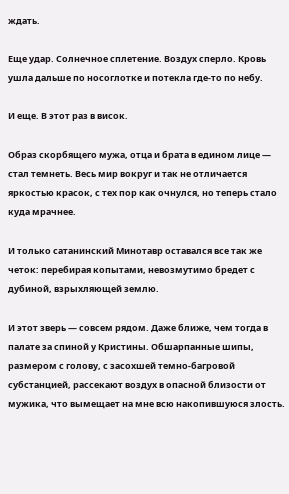ждать.

Еще удар. Солнечное сплетение. Воздух сперло. Кровь ушла дальше по носоглотке и потекла где-то по небу.

И еще. В этот раз в висок.

Образ скорбящего мужа, отца и брата в едином лице — стал темнеть. Весь мир вокруг и так не отличается яркостью красок, с тех пор как очнулся, но теперь стало куда мрачнее.

И только сатанинский Минотавр оставался все так же четок: перебирая копытами, невозмутимо бредет с дубиной, взрыхляющей землю.

И этот зверь — совсем рядом. Даже ближе, чем тогда в палате за спиной у Кристины. Обшарпанные шипы, размером с голову, с засохшей темно-багровой субстанцией, рассекают воздух в опасной близости от мужика, что вымещает на мне всю накопившуюся злость.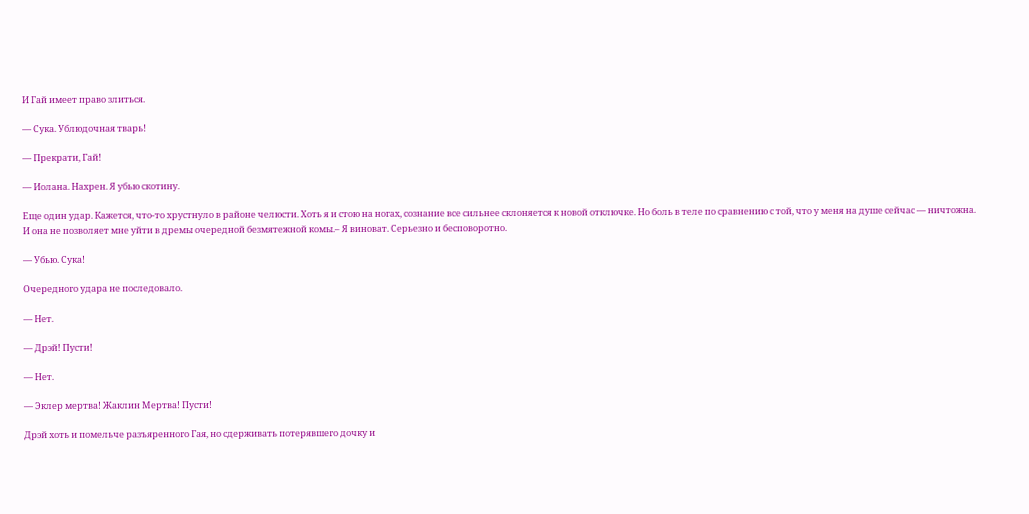И Гай имеет право злиться.

— Сука. Ублюдочная тварь!

— Прекрати, Гай!

— Иолана. Нахрен. Я убью скотину.

Еще один удар. Кажется, что-то хрустнуло в районе челюсти. Хоть я и стою на ногах, сознание все сильнее склоняется к новой отключке. Но боль в теле по сравнению с той, что у меня на душе сейчас — ничтожна. И она не позволяет мне уйти в дремы очередной безмятежной комы.– Я виноват. Серьезно и бесповоротно.

— Убью. Сука!

Очередного удара не последовало.

— Нет.

— Дрэй! Пусти!

— Нет.

— Эклер мертва! Жаклин Мертва! Пусти!

Дрэй хоть и помельче разъяренного Гая, но сдерживать потерявшего дочку и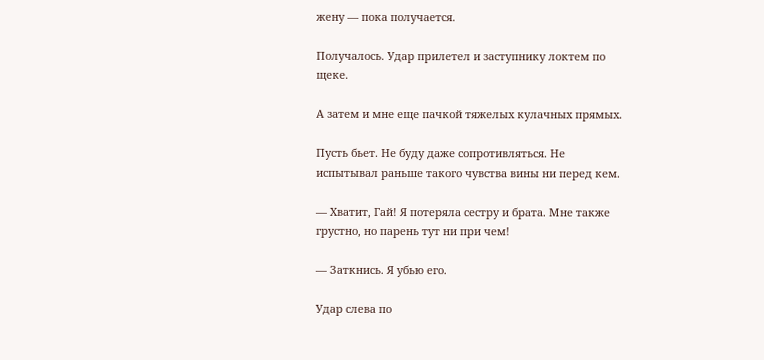жену — пока получается.

Получалось. Удар прилетел и заступнику локтем по щеке.

А затем и мне еще пачкой тяжелых кулачных прямых.

Пусть бьет. Не буду даже сопротивляться. Не испытывал раньше такого чувства вины ни перед кем.

— Хватит, Гай! Я потеряла сестру и брата. Мне также грустно, но парень тут ни при чем!

— Заткнись. Я убью его.

Удар слева по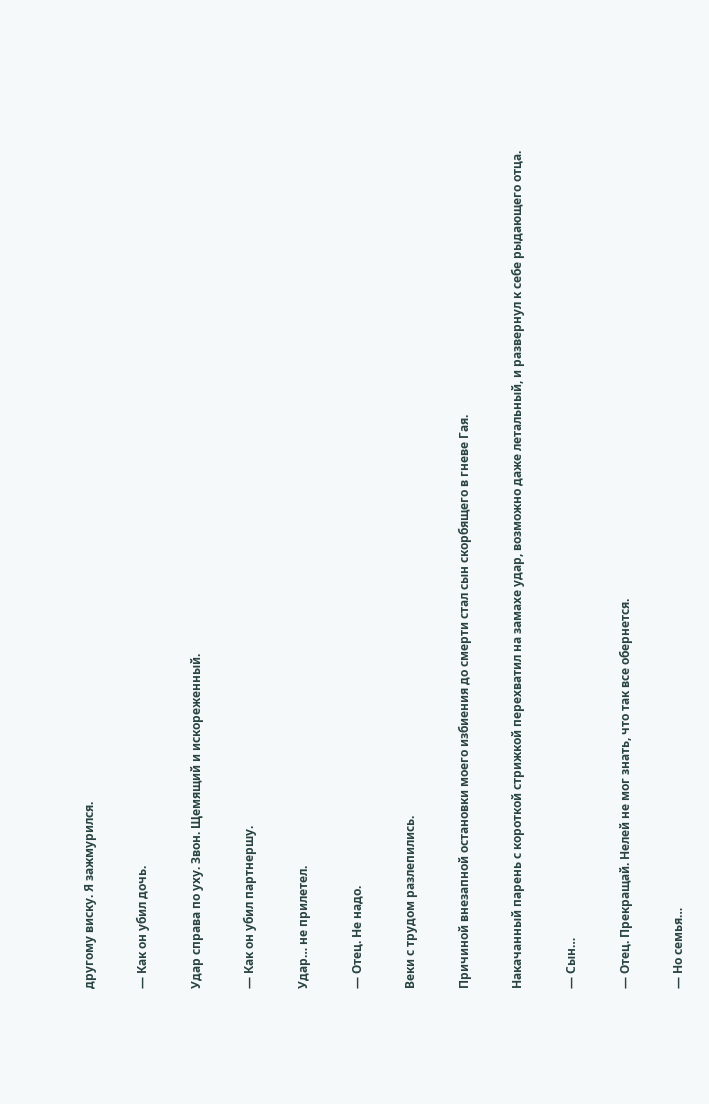другому виску. Я зажмурился.

— Как он убил дочь.

Удар справа по уху. Звон. Щемящий и искореженный.

— Как он убил партнершу.

Удар… не прилетел.

— Отец. Не надо.

Веки с трудом разлепились.

Причиной внезапной остановки моего избиения до смерти стал сын скорбящего в гневе Гая.

Накачанный парень с короткой стрижкой перехватил на замахе удар, возможно даже летальный, и развернул к себе рыдающего отца.

— Сын…

— Отец. Прекращай. Нелей не мог знать, что так все обернется.

— Но семья…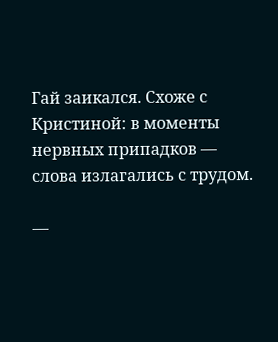Гай заикался. Схоже с Кристиной: в моменты нервных припадков — слова излагались с трудом.

—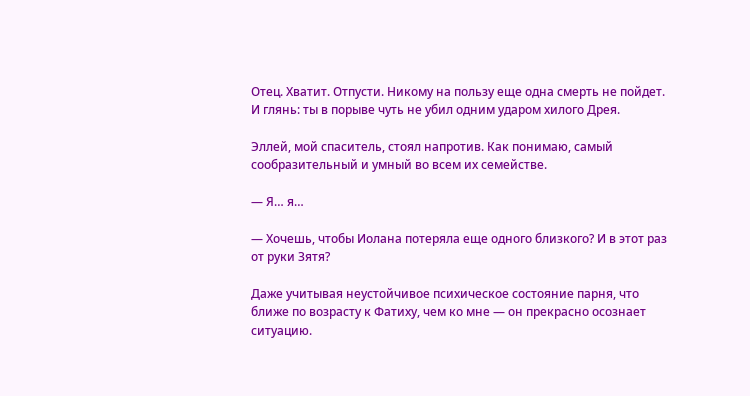Отец. Хватит. Отпусти. Никому на пользу еще одна смерть не пойдет. И глянь: ты в порыве чуть не убил одним ударом хилого Дрея.

Эллей, мой спаситель, стоял напротив. Как понимаю, самый сообразительный и умный во всем их семействе.

— Я… я…

— Хочешь, чтобы Иолана потеряла еще одного близкого? И в этот раз от руки Зятя?

Даже учитывая неустойчивое психическое состояние парня, что ближе по возрасту к Фатиху, чем ко мне — он прекрасно осознает ситуацию.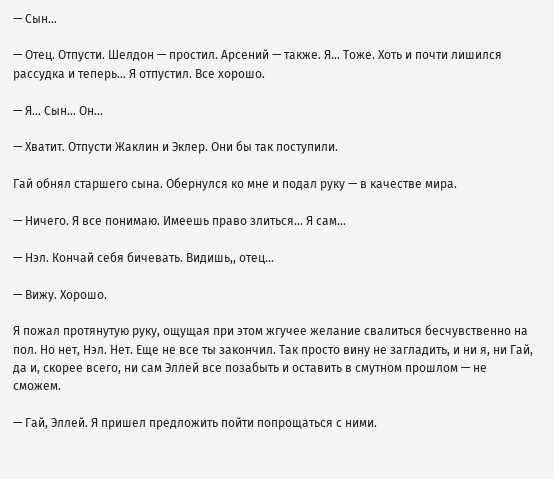— Сын…

— Отец. Отпусти. Шелдон — простил. Арсений — также. Я… Тоже. Хоть и почти лишился рассудка и теперь… Я отпустил. Все хорошо.

— Я… Сын… Он…

— Хватит. Отпусти Жаклин и Эклер. Они бы так поступили.

Гай обнял старшего сына. Обернулся ко мне и подал руку — в качестве мира.

— Ничего. Я все понимаю. Имеешь право злиться… Я сам…

— Нэл. Кончай себя бичевать. Видишь,, отец…

— Вижу. Хорошо.

Я пожал протянутую руку, ощущая при этом жгучее желание свалиться бесчувственно на пол. Но нет, Нэл. Нет. Еще не все ты закончил. Так просто вину не загладить, и ни я, ни Гай, да и, скорее всего, ни сам Эллей все позабыть и оставить в смутном прошлом — не сможем.

— Гай, Эллей. Я пришел предложить пойти попрощаться с ними.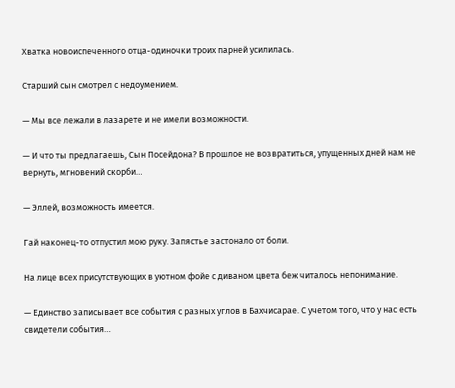Хватка новоиспеченного отца-одиночки троих парней усилилась.

Старший сын смотрел с недоумением.

— Мы все лежали в лазарете и не имели возможности.

— И что ты предлагаешь, Сын Посейдона? В прошлое не возвратиться, упущенных дней нам не вернуть, мгновений скорби…

— Эллей, возможность имеется.

Гай наконец-то отпустил мою руку. Запястье застонало от боли.

На лице всех присутствующих в уютном фойе с диваном цвета беж читалось непонимание.

— Единство записывает все события с разных углов в Бахчисарае. С учетом того, что у нас есть свидетели события…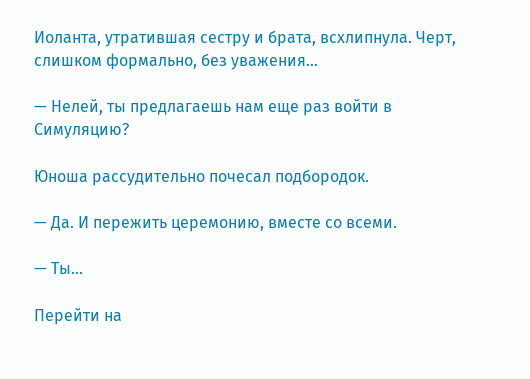Иоланта, утратившая сестру и брата, всхлипнула. Черт, слишком формально, без уважения…

— Нелей, ты предлагаешь нам еще раз войти в Симуляцию?

Юноша рассудительно почесал подбородок.

— Да. И пережить церемонию, вместе со всеми.

— Ты…

Перейти на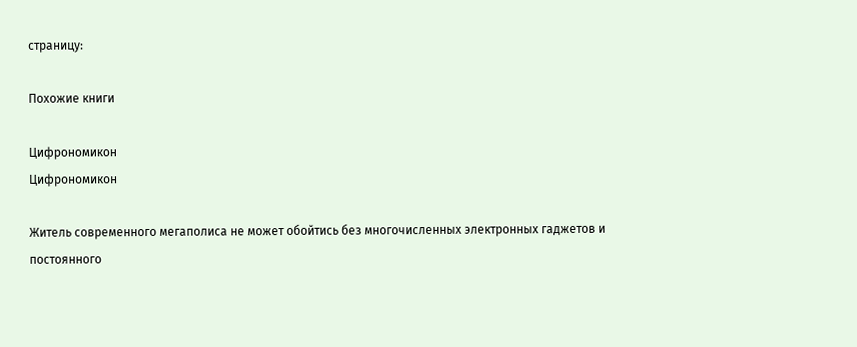страницу:

Похожие книги

Цифрономикон
Цифрономикон

Житель современного мегаполиса не может обойтись без многочисленных электронных гаджетов и постоянного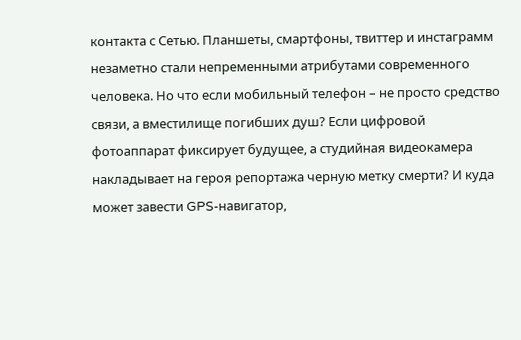контакта с Сетью. Планшеты, смартфоны, твиттер и инстаграмм незаметно стали непременными атрибутами современного человека. Но что если мобильный телефон – не просто средство связи, а вместилище погибших душ? Если цифровой фотоаппарат фиксирует будущее, а студийная видеокамера накладывает на героя репортажа черную метку смерти? И куда может завести GPS-навигатор,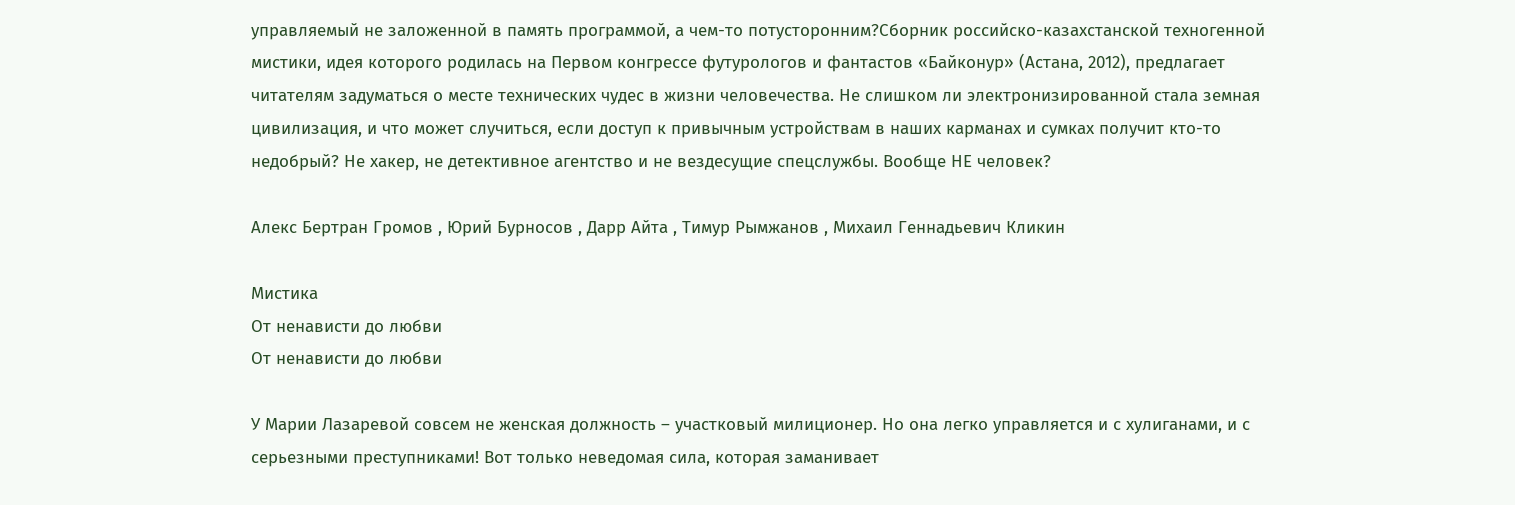управляемый не заложенной в память программой, а чем-то потусторонним?Сборник российско-казахстанской техногенной мистики, идея которого родилась на Первом конгрессе футурологов и фантастов «Байконур» (Астана, 2012), предлагает читателям задуматься о месте технических чудес в жизни человечества. Не слишком ли электронизированной стала земная цивилизация, и что может случиться, если доступ к привычным устройствам в наших карманах и сумках получит кто-то недобрый? Не хакер, не детективное агентство и не вездесущие спецслужбы. Вообще НЕ человек?

Алекс Бертран Громов , Юрий Бурносов , Дарр Айта , Тимур Рымжанов , Михаил Геннадьевич Кликин

Мистика
От ненависти до любви
От ненависти до любви

У Марии Лазаревой совсем не женская должность – участковый милиционер. Но она легко управляется и с хулиганами, и с серьезными преступниками! Вот только неведомая сила, которая заманивает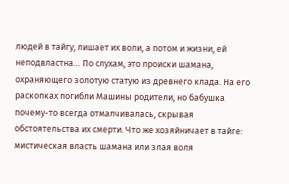людей в тайгу, лишает их воли, а потом и жизни, ей неподвластна… По слухам, это происки шамана, охраняющего золотую статую из древнего клада. На его раскопках погибли Машины родители, но бабушка почему-то всегда отмалчивалась, скрывая обстоятельства их смерти. Что же хозяйничает в тайге: мистическая власть шамана или злая воля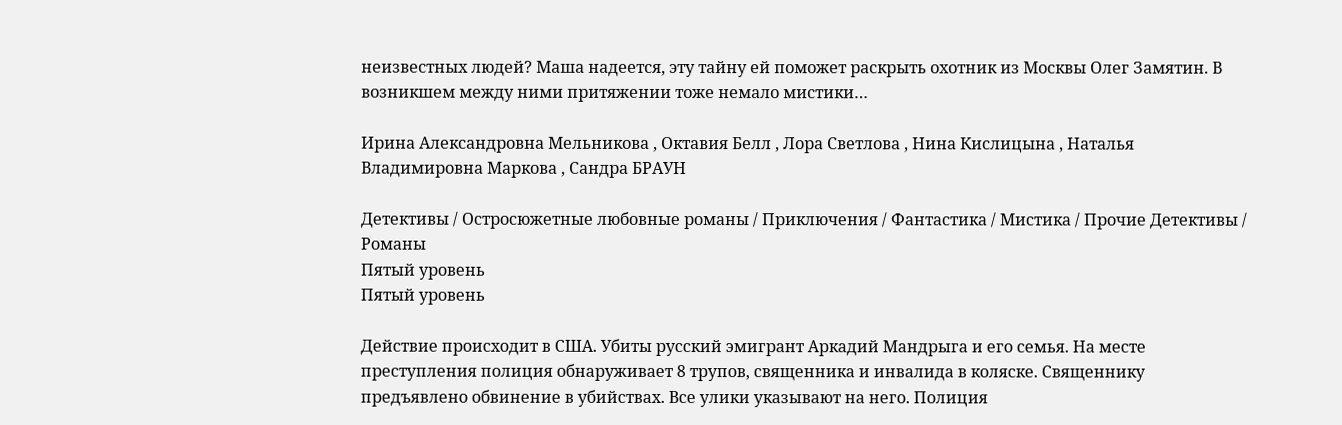неизвестных людей? Маша надеется, эту тайну ей поможет раскрыть охотник из Москвы Олег Замятин. В возникшем между ними притяжении тоже немало мистики…

Ирина Александровна Мельникова , Октавия Белл , Лора Светлова , Нина Кислицына , Наталья Владимировна Маркова , Сандра БРАУН

Детективы / Остросюжетные любовные романы / Приключения / Фантастика / Мистика / Прочие Детективы / Романы
Пятый уровень
Пятый уровень

Действие происходит в США. Убиты русский эмигрант Аркадий Мандрыга и его семья. На месте преступления полиция обнаруживает 8 трупов, священника и инвалида в коляске. Священнику предъявлено обвинение в убийствах. Все улики указывают на него. Полиция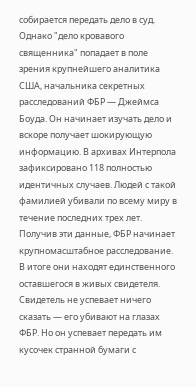собирается передать дело в суд. Однако "дело кровавого священника" попадает в поле зрения крупнейшего аналитика США, начальника секретных расследований ФБР — Джеймса Боуда. Он начинает изучать дело и вскоре получает шокирующую информацию. В архивах Интерпола зафиксировано 118 полностью идентичных случаев. Людей с такой фамилией убивали по всему миру в течение последних трех лет. Получив эти данные, ФБР начинает крупномасштабное расследование. В итоге они находят единственного оставшегося в живых свидетеля. Свидетель не успевает ничего сказать — его убивают на глазах ФБР. Но он успевает передать им кусочек странной бумаги с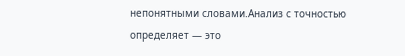непонятными словами.Анализ с точностью определяет — это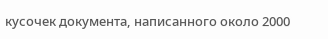кусочек документа, написанного около 2000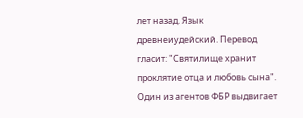лет назад. Язык древнеиудейский. Перевод гласит: "Святилище хранит проклятие отца и любовь сына". Один из агентов ФБР выдвигает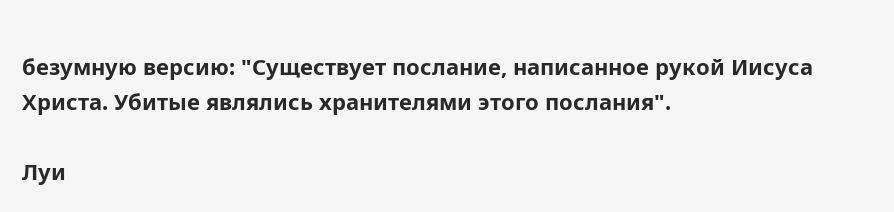безумную версию: "Существует послание, написанное рукой Иисуса Христа. Убитые являлись хранителями этого послания".

Луи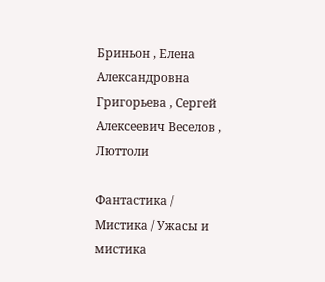Бриньон , Елена Александровна Григорьева , Сергей Алексеевич Веселов , Люттоли

Фантастика / Мистика / Ужасы и мистика